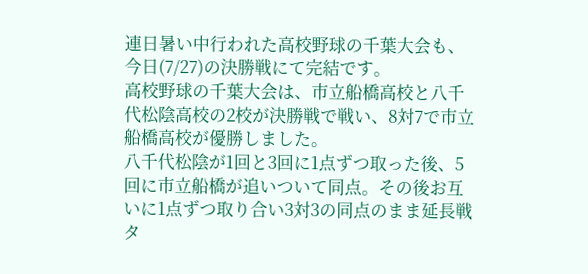連日暑い中行われた高校野球の千葉大会も、今日(7/27)の決勝戦にて完結です。
高校野球の千葉大会は、市立船橋高校と八千代松陰高校の2校が決勝戦で戦い、8対7で市立船橋高校が優勝しました。
八千代松陰が1回と3回に1点ずつ取った後、5回に市立船橋が追いついて同点。その後お互いに1点ずつ取り合い3対3の同点のまま延長戦タ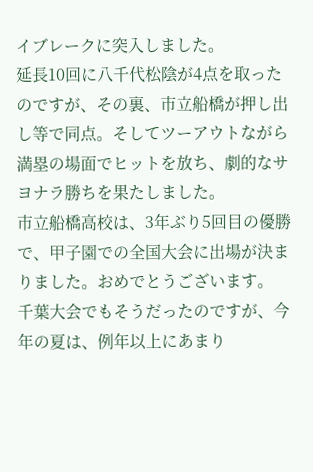イブレークに突入しました。
延長10回に八千代松陰が4点を取ったのですが、その裏、市立船橋が押し出し等で同点。そしてツーアウトながら満塁の場面でヒットを放ち、劇的なサヨナラ勝ちを果たしました。
市立船橋高校は、3年ぶり5回目の優勝で、甲子園での全国大会に出場が決まりました。おめでとうございます。
千葉大会でもそうだったのですが、今年の夏は、例年以上にあまり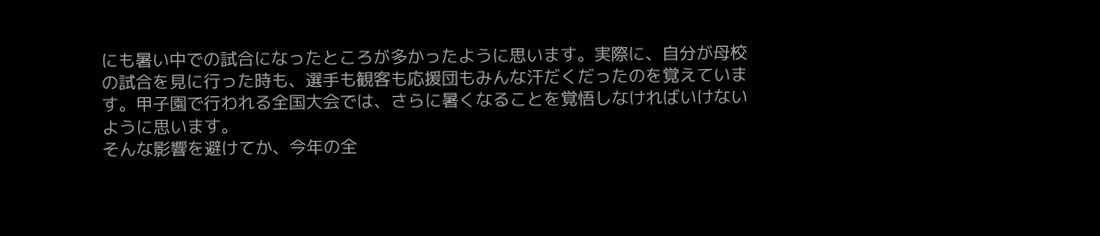にも暑い中での試合になったところが多かったように思います。実際に、自分が母校の試合を見に行った時も、選手も観客も応援団もみんな汗だくだったのを覚えています。甲子園で行われる全国大会では、さらに暑くなることを覚悟しなければいけないように思います。
そんな影響を避けてか、今年の全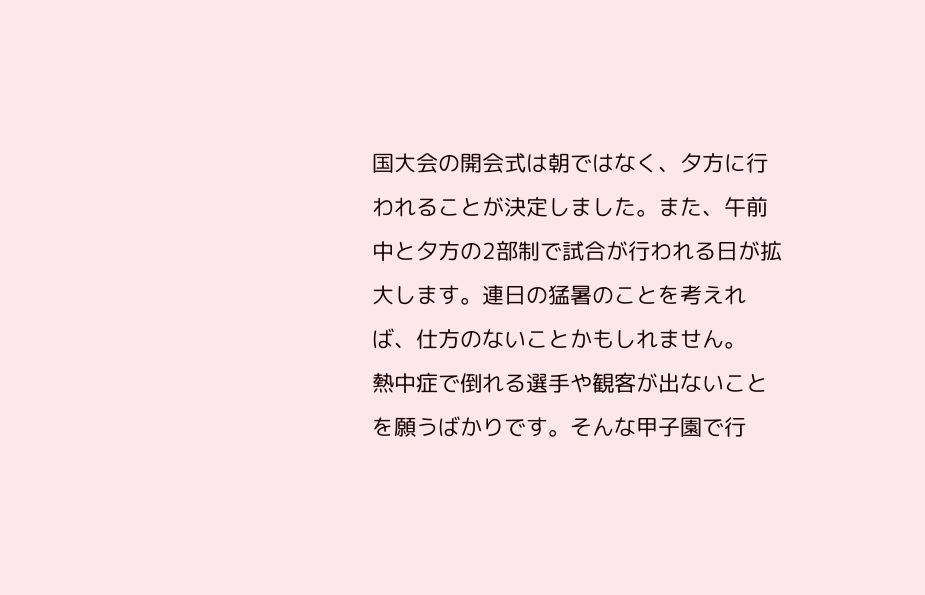国大会の開会式は朝ではなく、夕方に行われることが決定しました。また、午前中と夕方の2部制で試合が行われる日が拡大します。連日の猛暑のことを考えれば、仕方のないことかもしれません。
熱中症で倒れる選手や観客が出ないことを願うばかりです。そんな甲子園で行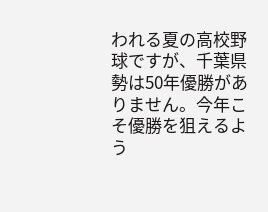われる夏の高校野球ですが、千葉県勢は50年優勝がありません。今年こそ優勝を狙えるよう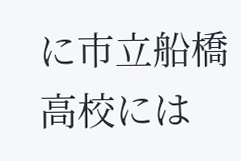に市立船橋高校には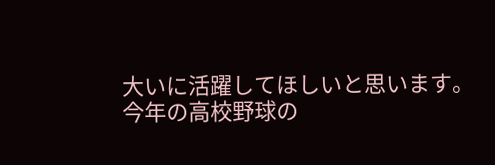大いに活躍してほしいと思います。
今年の高校野球の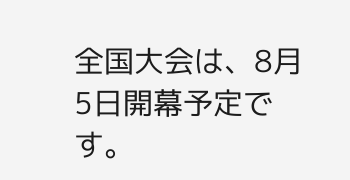全国大会は、8月5日開幕予定です。